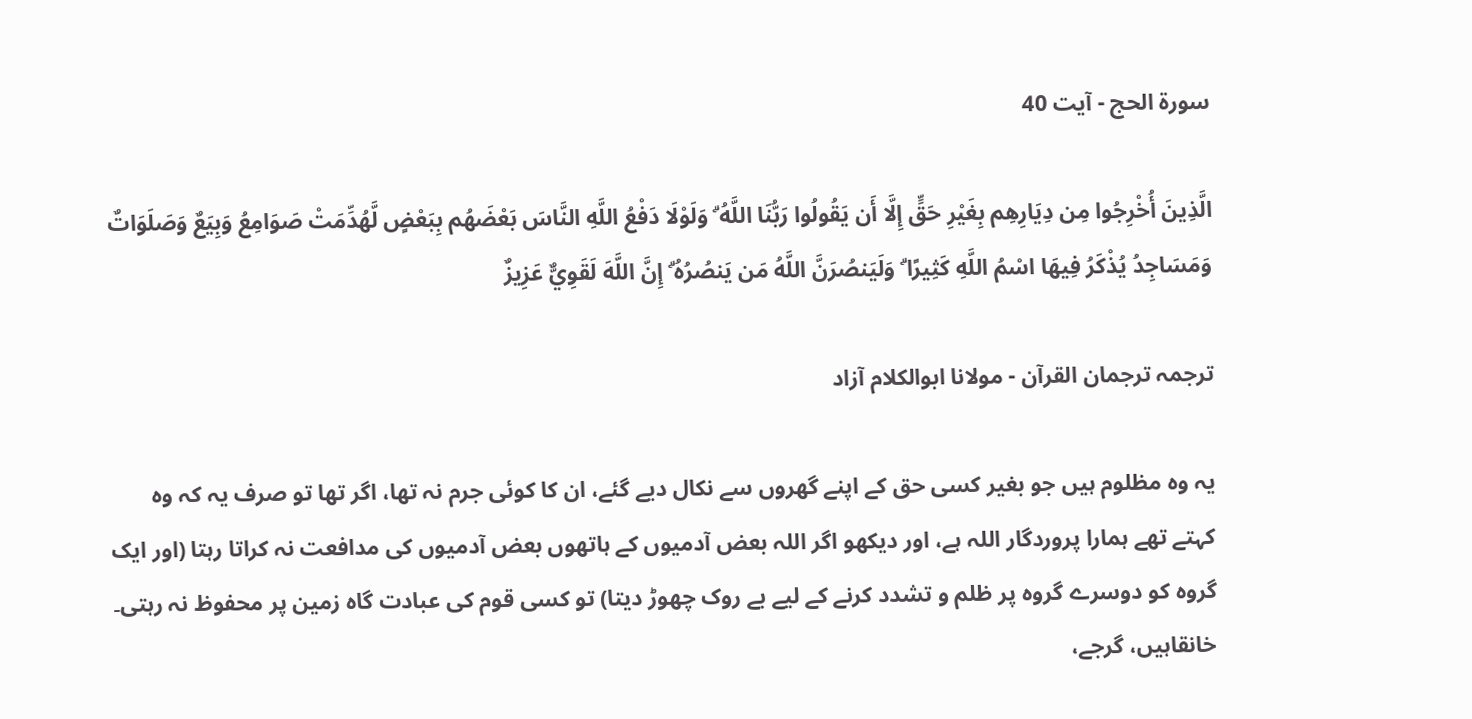سورة الحج - آیت 40

الَّذِينَ أُخْرِجُوا مِن دِيَارِهِم بِغَيْرِ حَقٍّ إِلَّا أَن يَقُولُوا رَبُّنَا اللَّهُ ۗ وَلَوْلَا دَفْعُ اللَّهِ النَّاسَ بَعْضَهُم بِبَعْضٍ لَّهُدِّمَتْ صَوَامِعُ وَبِيَعٌ وَصَلَوَاتٌ وَمَسَاجِدُ يُذْكَرُ فِيهَا اسْمُ اللَّهِ كَثِيرًا ۗ وَلَيَنصُرَنَّ اللَّهُ مَن يَنصُرُهُ ۗ إِنَّ اللَّهَ لَقَوِيٌّ عَزِيزٌ

ترجمہ ترجمان القرآن - مولانا ابوالکلام آزاد

یہ وہ مظلوم ہیں جو بغیر کسی حق کے اپنے گھروں سے نکال دیے گئے، ان کا کوئی جرم نہ تھا، اگر تھا تو صرف یہ کہ وہ کہتے تھے ہمارا پروردگار اللہ ہے، اور دیکھو اگر اللہ بعض آدمیوں کے ہاتھوں بعض آدمیوں کی مدافعت نہ کراتا رہتا (اور ایک گروہ کو دوسرے گروہ پر ظلم و تشدد کرنے کے لیے بے روک چھوڑ دیتا) تو کسی قوم کی عبادت گاہ زمین پر محفوظ نہ رہتی۔ خانقاہیں، گرجے،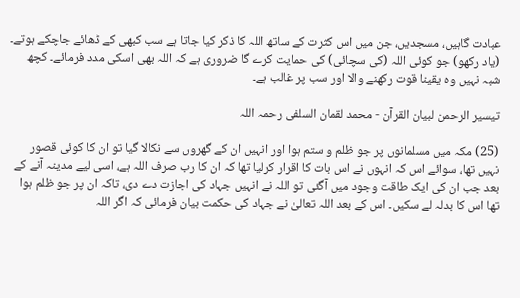عبادت گاہیں، مسجدیں، جن میں اس کثرت کے ساتھ اللہ کا ذکر کیا جاتا ہے سب کبھی کے ڈھائے جاچکے ہوتے۔ (یاد رکھو) جو کوئی اللہ (کی سچائی) کی حمایت کرے گا ضروری ہے کہ اللہ بھی اسکی مدد فرمائے۔ کچھ شبہ نہیں وہ یقینا قوت رکھنے والا اور سب پر غالب ہے۔

تیسیر الرحمن لبیان القرآن - محمد لقمان السلفی رحمہ اللہ

(25) مکہ میں مسلمانوں پر جو ظلم و ستم ہوا اور انہیں ان کے گھروں سے نکالا گیا تو ان کا کوئی قصور نہیں تھا، سوائے اس کہ انہوں نے اس بات کا اقرار کرلیا تھا کہ ان کا رب صرف اللہ ہے، اسی لیے مدینہ آنے کے بعد جب ان کی ایک طاقت وجود میں آگئی تو اللہ نے انہیں جہاد کی اجازت دے دی، تاکہ ان پر جو ظلم ہوا تھا اس کا بدلہ لے سکیں۔ اس کے بعد اللہ تعالیٰ نے جہاد کی حکمت بیان فرمائی کہ اگر اللہ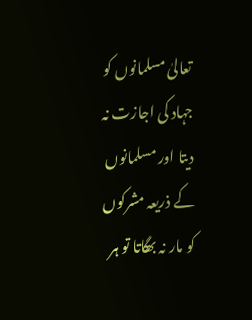تعالیٰ مسلمانوں کو جہاد کی اجازت نہ دیتا اور مسلمانوں کے ذریعہ مشرکوں کو مار نہ بھگاتا تو ہر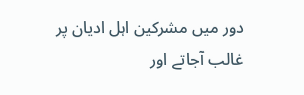دور میں مشرکین اہل ادیان پر غالب آجاتے اور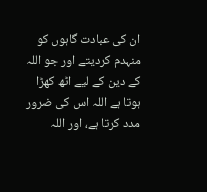ان کی عبادت گاہوں کو منہدم کردیتے اور جو اللہ کے دین کے لیے اٹھ کھڑا ہوتا ہے اللہ اس کی ضرور مدد کرتا ہے، اور اللہ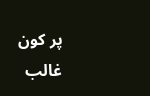پر کون غالب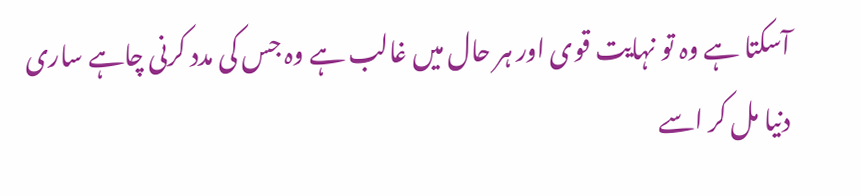آسکتا ہے وہ تو نہایت قوی اور ہر حال میں غالب ہے وہ جس کی مدد کرنی چاہے ساری دنیا مل کر اسے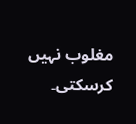مغلوب نہیں کرسکتی۔